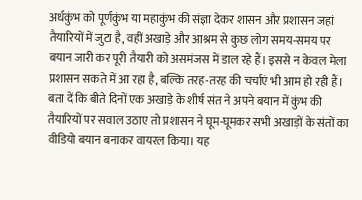अर्धकुंभ को पूर्णकुंभ या महाकुंभ की संज्ञा देकर शासन और प्रशासन जहां तैयारियों में जुटा है, वहीं अखाड़े और आश्रम से कुछ लोग समय-समय पर बयान जारी कर पूरी तैयारी को असमंजस में डाल रहे हैं। इससे न केवल मेला प्रशासन सकते में आ रहा है, बल्कि तरह-तरह की चर्चाएं भी आम हो रही हैं।
बता दें कि बीते दिनों एक अखाड़े के शीर्ष संत ने अपने बयान में कुंभ की तैयारियों पर सवाल उठाए तो प्रशासन ने घूम-घूमकर सभी अखाड़ों के संतों का वीडियो बयान बनाकर वायरल किया। यह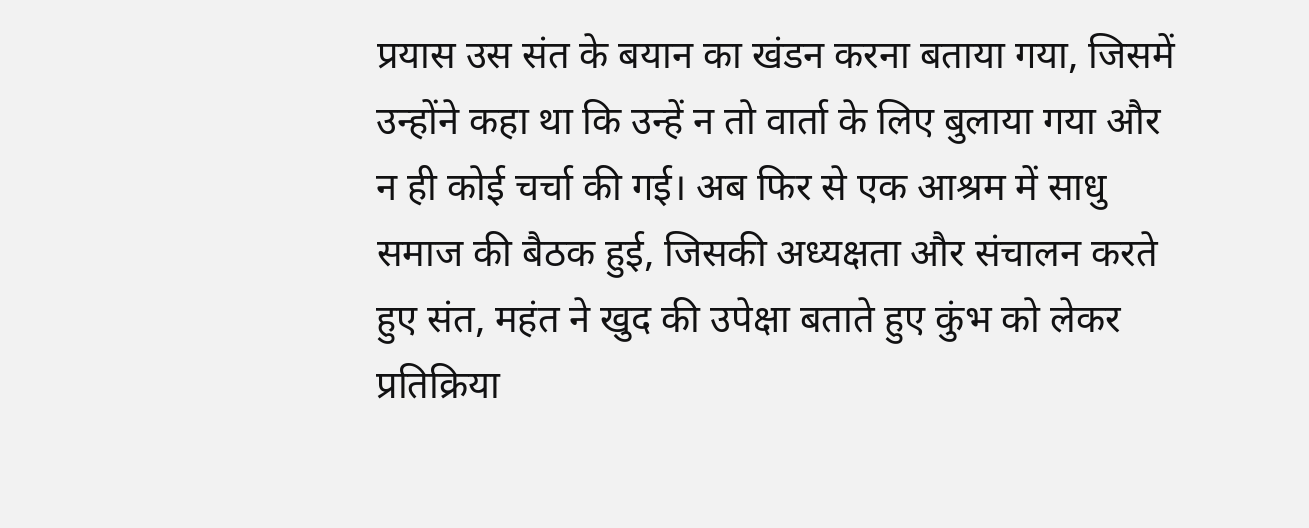प्रयास उस संत के बयान का खंडन करना बताया गया, जिसमें उन्होंने कहा था कि उन्हें न तो वार्ता के लिए बुलाया गया और न ही कोई चर्चा की गई। अब फिर से एक आश्रम में साधु समाज की बैठक हुई, जिसकी अध्यक्षता और संचालन करते हुए संत, महंत ने खुद की उपेक्षा बताते हुए कुंभ को लेकर प्रतिक्रिया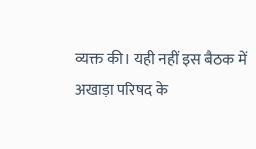व्यक्त की। यही नहीं इस बैठक में अखाड़ा परिषद के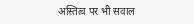अस्तित्व पर भी सवाल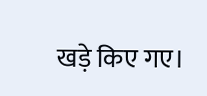खड़े किए गए।